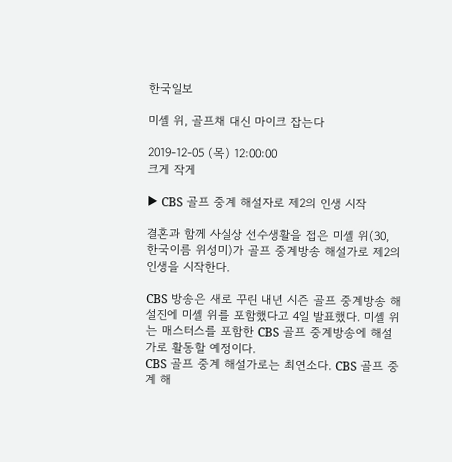한국일보

미셸 위, 골프채 대신 마이크 잡는다

2019-12-05 (목) 12:00:00
크게 작게

▶ CBS 골프 중계 해설자로 제2의 인생 시작

결혼과 함께 사실상 선수생활을 접은 미셸 위(30, 한국이름 위성미)가 골프 중계방송 해설가로 제2의 인생을 시작한다.

CBS 방송은 새로 꾸린 내년 시즌 골프 중계방송 해설진에 미셸 위를 포함했다고 4일 발표했다. 미셸 위는 매스터스를 포함한 CBS 골프 중계방송에 해설가로 활동할 예정이다.
CBS 골프 중계 해설가로는 최연소다. CBS 골프 중계 해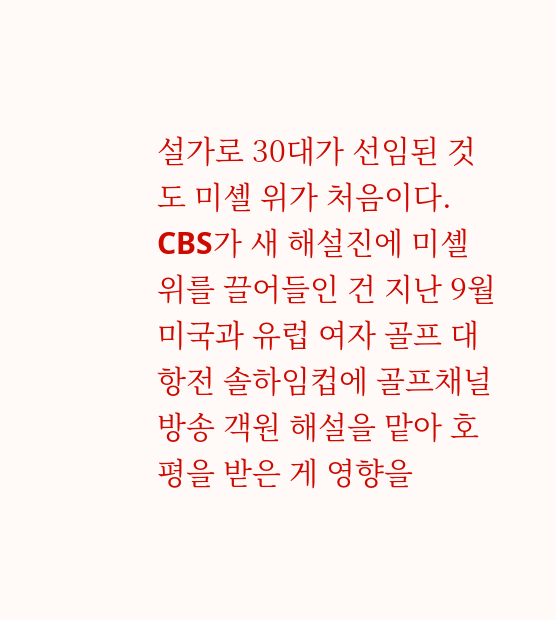설가로 30대가 선임된 것도 미셸 위가 처음이다. CBS가 새 해설진에 미셸 위를 끌어들인 건 지난 9월 미국과 유럽 여자 골프 대항전 솔하임컵에 골프채널 방송 객원 해설을 맡아 호평을 받은 게 영향을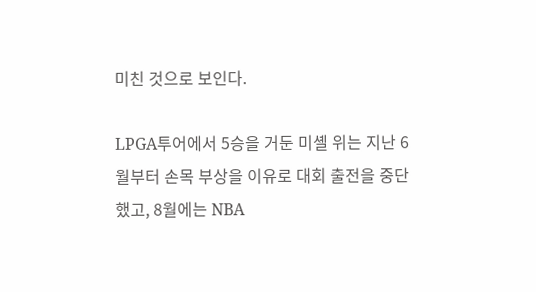미친 것으로 보인다.

LPGA투어에서 5승을 거둔 미셸 위는 지난 6월부터 손목 부상을 이유로 대회 출전을 중단했고, 8월에는 NBA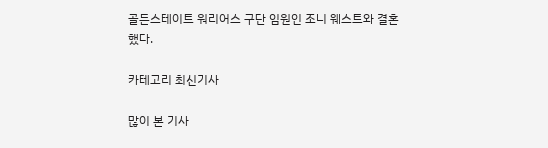골든스테이트 워리어스 구단 임원인 조니 웨스트와 결혼했다.

카테고리 최신기사

많이 본 기사